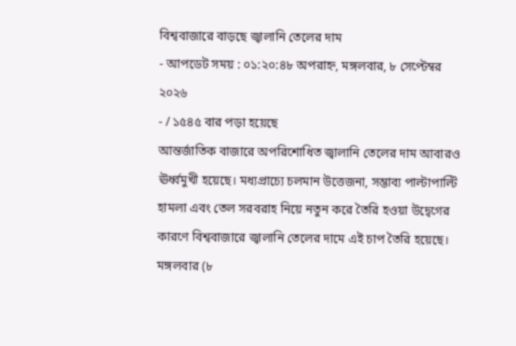বিশ্ববাজারে বাড়ছে জ্বালানি তেলের দাম
- আপডেট সময় : ০১:২০:৪৮ অপরাহ্ন, মঙ্গলবার, ৮ সেপ্টেম্বর ২০২৬
- / ১৫৪৫ বার পড়া হয়েছে
আন্তর্জাতিক বাজারে অপরিশোধিত জ্বালানি তেলের দাম আবারও ঊর্ধ্বমুখী হয়েছে। মধ্যপ্রাচ্যে চলমান উত্তেজনা, সম্ভাব্য পাল্টাপাল্টি হামলা এবং তেল সরবরাহ নিয়ে নতুন করে তৈরি হওয়া উদ্বেগের কারণে বিশ্ববাজারে জ্বালানি তেলের দামে এই চাপ তৈরি হয়েছে।
মঙ্গলবার (৮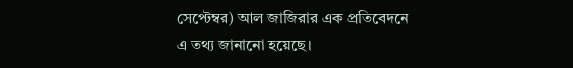সেপ্টেম্বর) আল জাজিরার এক প্রতিবেদনে এ তথ্য জানানো হয়েছে।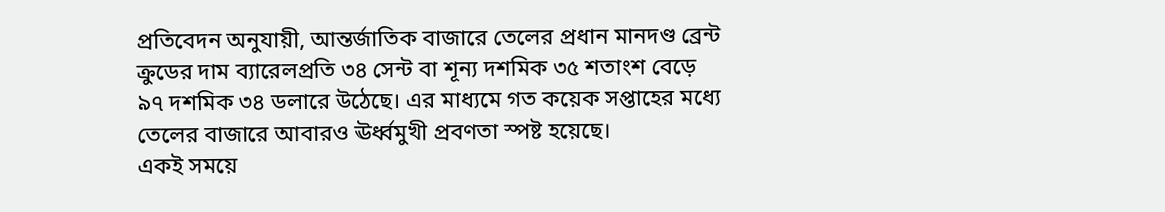প্রতিবেদন অনুযায়ী, আন্তর্জাতিক বাজারে তেলের প্রধান মানদণ্ড ব্রেন্ট ক্রুডের দাম ব্যারেলপ্রতি ৩৪ সেন্ট বা শূন্য দশমিক ৩৫ শতাংশ বেড়ে ৯৭ দশমিক ৩৪ ডলারে উঠেছে। এর মাধ্যমে গত কয়েক সপ্তাহের মধ্যে তেলের বাজারে আবারও ঊর্ধ্বমুখী প্রবণতা স্পষ্ট হয়েছে।
একই সময়ে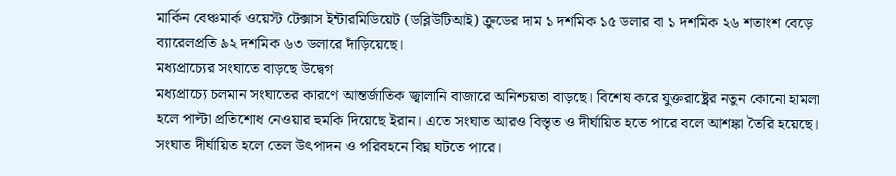মার্কিন বেঞ্চমার্ক ওয়েস্ট টেক্সাস ইন্টারমিডিয়েট (ডব্লিউটিআই) ক্রুডের দাম ১ দশমিক ১৫ ডলার বা ১ দশমিক ২৬ শতাংশ বেড়ে ব্যারেলপ্রতি ৯২ দশমিক ৬৩ ডলারে দাঁড়িয়েছে।
মধ্যপ্রাচ্যের সংঘাতে বাড়ছে উদ্বেগ
মধ্যপ্রাচ্যে চলমান সংঘাতের কারণে আন্তর্জাতিক জ্বালানি বাজারে অনিশ্চয়তা বাড়ছে। বিশেষ করে যুক্তরাষ্ট্রের নতুন কোনো হামলা হলে পাল্টা প্রতিশোধ নেওয়ার হুমকি দিয়েছে ইরান। এতে সংঘাত আরও বিস্তৃত ও দীর্ঘায়িত হতে পারে বলে আশঙ্কা তৈরি হয়েছে।
সংঘাত দীর্ঘায়িত হলে তেল উৎপাদন ও পরিবহনে বিঘ্ন ঘটতে পারে।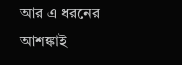আর এ ধরনের আশঙ্কাই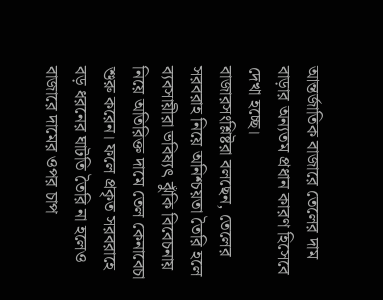আন্তর্জাতিক বাজারে তেলের দাম বাড়ার অন্যতম প্রধান কারণ হিসেবে দেখা হচ্ছে।
বাজারসংশ্লিষ্টরা বলছেন, তেলের সরবরাহ নিয়ে অনিশ্চয়তা তৈরি হলে ব্যবসায়ীরা ভবিষ্যৎ ঝুঁকি বিবেচনায় নিয়ে অতিরিক্ত দামে তেল কেনাবেচা শুরু করেন। ফলে প্রকৃত সরবরাহে বড় ধরনের ঘাটতি তৈরি না হলেও বাজারে দামের ওপর চাপ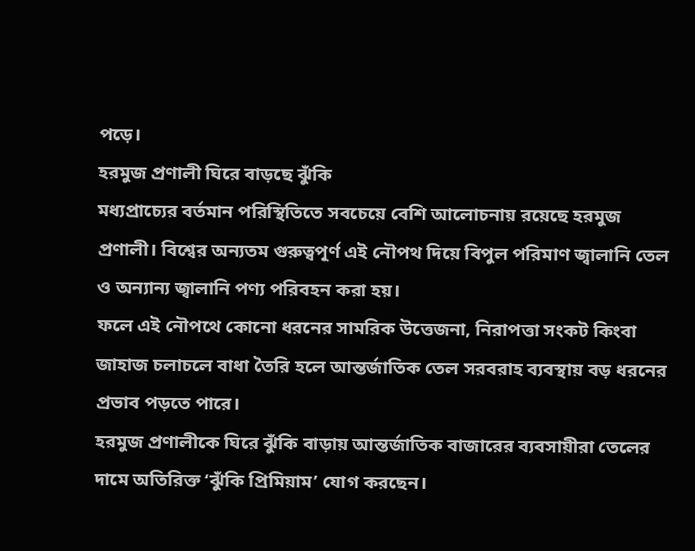পড়ে।
হরমুজ প্রণালী ঘিরে বাড়ছে ঝুঁকি
মধ্যপ্রাচ্যের বর্তমান পরিস্থিতিতে সবচেয়ে বেশি আলোচনায় রয়েছে হরমুজ প্রণালী। বিশ্বের অন্যতম গুরুত্বপূর্ণ এই নৌপথ দিয়ে বিপুল পরিমাণ জ্বালানি তেল ও অন্যান্য জ্বালানি পণ্য পরিবহন করা হয়।
ফলে এই নৌপথে কোনো ধরনের সামরিক উত্তেজনা, নিরাপত্তা সংকট কিংবা জাহাজ চলাচলে বাধা তৈরি হলে আন্তর্জাতিক তেল সরবরাহ ব্যবস্থায় বড় ধরনের প্রভাব পড়তে পারে।
হরমুজ প্রণালীকে ঘিরে ঝুঁকি বাড়ায় আন্তর্জাতিক বাজারের ব্যবসায়ীরা তেলের দামে অতিরিক্ত ‘ঝুঁকি প্রিমিয়াম’ যোগ করছেন।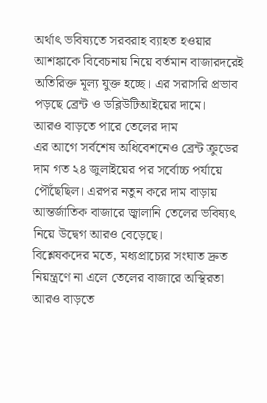অর্থাৎ ভবিষ্যতে সরবরাহ ব্যাহত হওয়ার আশঙ্কাকে বিবেচনায় নিয়ে বর্তমান বাজারদরেই অতিরিক্ত মূল্য যুক্ত হচ্ছে। এর সরাসরি প্রভাব পড়ছে ব্রেন্ট ও ডব্লিউটিআইয়ের দামে।
আরও বাড়তে পারে তেলের দাম
এর আগে সর্বশেষ অধিবেশনেও ব্রেন্ট ক্রুডের দাম গত ২৪ জুলাইয়ের পর সর্বোচ্চ পর্যায়ে পৌঁছেছিল। এরপর নতুন করে দাম বাড়ায় আন্তর্জাতিক বাজারে জ্বালানি তেলের ভবিষ্যৎ নিয়ে উদ্বেগ আরও বেড়েছে।
বিশ্লেষকদের মতে, মধ্যপ্রাচ্যের সংঘাত দ্রুত নিয়ন্ত্রণে না এলে তেলের বাজারে অস্থিরতা আরও বাড়তে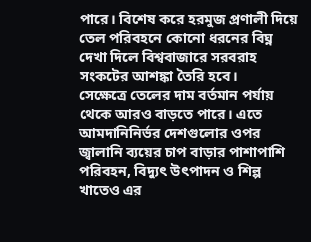পারে। বিশেষ করে হরমুজ প্রণালী দিয়ে তেল পরিবহনে কোনো ধরনের বিঘ্ন দেখা দিলে বিশ্ববাজারে সরবরাহ সংকটের আশঙ্কা তৈরি হবে।
সেক্ষেত্রে তেলের দাম বর্তমান পর্যায় থেকে আরও বাড়তে পারে। এতে আমদানিনির্ভর দেশগুলোর ওপর জ্বালানি ব্যয়ের চাপ বাড়ার পাশাপাশি পরিবহন, বিদ্যুৎ উৎপাদন ও শিল্প খাতেও এর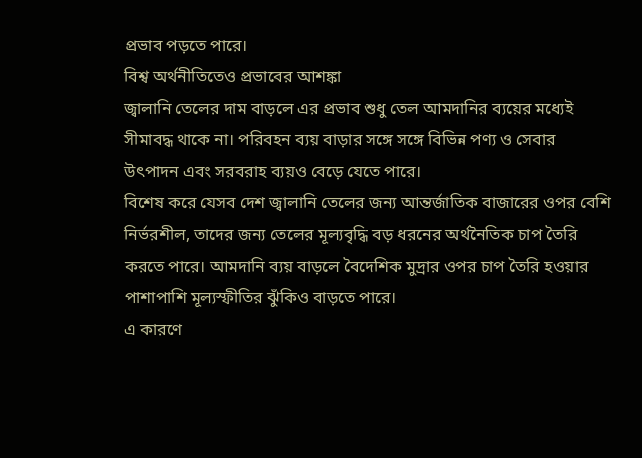প্রভাব পড়তে পারে।
বিশ্ব অর্থনীতিতেও প্রভাবের আশঙ্কা
জ্বালানি তেলের দাম বাড়লে এর প্রভাব শুধু তেল আমদানির ব্যয়ের মধ্যেই সীমাবদ্ধ থাকে না। পরিবহন ব্যয় বাড়ার সঙ্গে সঙ্গে বিভিন্ন পণ্য ও সেবার উৎপাদন এবং সরবরাহ ব্যয়ও বেড়ে যেতে পারে।
বিশেষ করে যেসব দেশ জ্বালানি তেলের জন্য আন্তর্জাতিক বাজারের ওপর বেশি নির্ভরশীল, তাদের জন্য তেলের মূল্যবৃদ্ধি বড় ধরনের অর্থনৈতিক চাপ তৈরি করতে পারে। আমদানি ব্যয় বাড়লে বৈদেশিক মুদ্রার ওপর চাপ তৈরি হওয়ার পাশাপাশি মূল্যস্ফীতির ঝুঁকিও বাড়তে পারে।
এ কারণে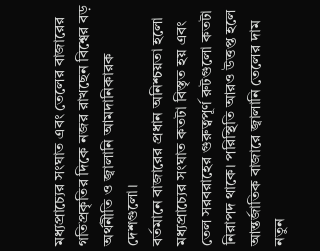মধ্যপ্রাচ্যের সংঘাত এবং তেলের বাজারের গতিপ্রকৃতির দিকে নজর রাখছেন বিশ্বের বড় অর্থনীতি ও জ্বালানি আমদানিকারক দেশগুলো।
বর্তমানে বাজারের প্রধান অনিশ্চয়তা হলো মধ্যপ্রাচ্যের সংঘাত কতটা বিস্তৃত হয় এবং তেল সরবরাহের গুরুত্বপূর্ণ রুটগুলো কতটা নিরাপদ থাকে। পরিস্থিতি আরও উত্তপ্ত হলে আন্তর্জাতিক বাজারে জ্বালানি তেলের দাম নতুন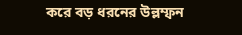করে বড় ধরনের উল্লম্ফন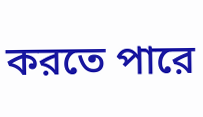করতে পারে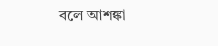বলে আশঙ্কা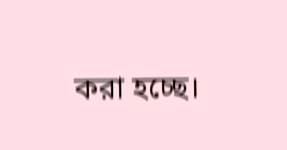করা হচ্ছে।